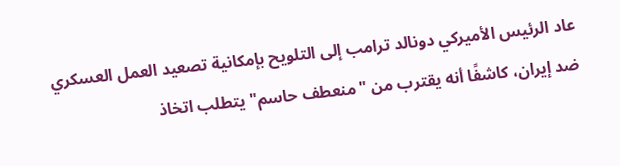عاد الرئيس الأميركي دونالد ترامب إلى التلويح بإمكانية تصعيد العمل العسكري ضد إيران، كاشفًا أنه يقترب من "منعطف حاسم" يتطلب اتخاذ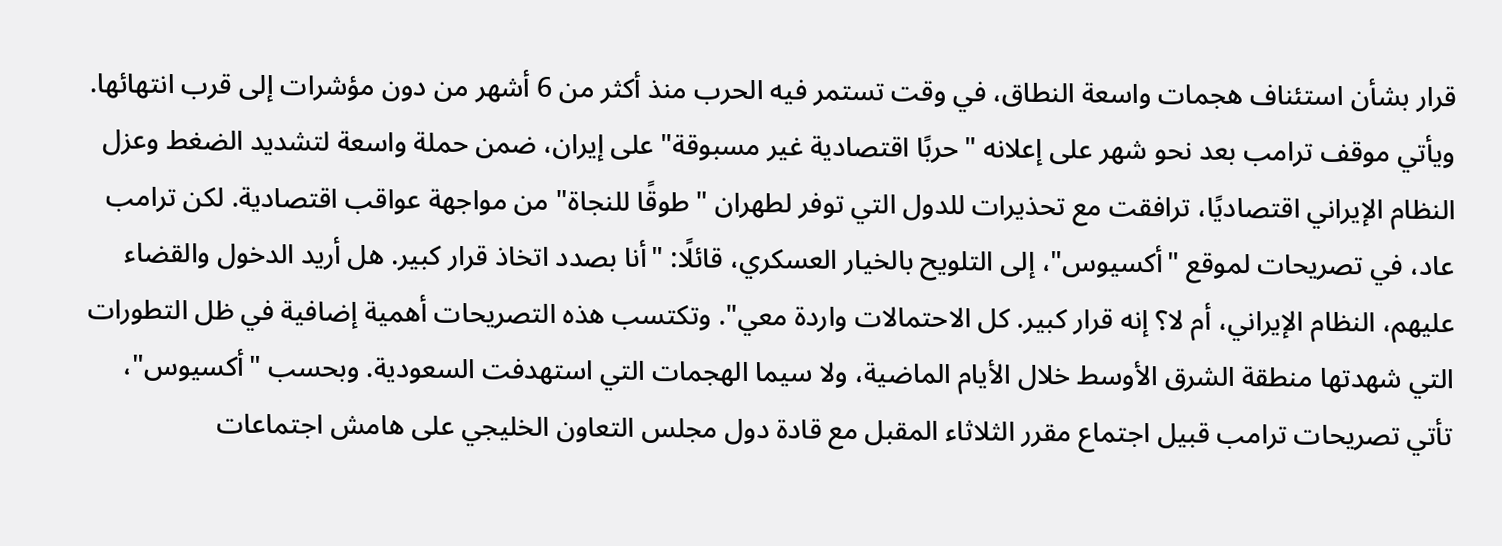قرار بشأن استئناف هجمات واسعة النطاق، في وقت تستمر فيه الحرب منذ أكثر من 6 أشهر من دون مؤشرات إلى قرب انتهائها. ويأتي موقف ترامب بعد نحو شهر على إعلانه "حربًا اقتصادية غير مسبوقة" على إيران، ضمن حملة واسعة لتشديد الضغط وعزل النظام الإيراني اقتصاديًا، ترافقت مع تحذيرات للدول التي توفر لطهران "طوقًا للنجاة" من مواجهة عواقب اقتصادية. لكن ترامب عاد، في تصريحات لموقع "أكسيوس"، إلى التلويح بالخيار العسكري، قائلًا: "أنا بصدد اتخاذ قرار كبير. هل أريد الدخول والقضاء عليهم، النظام الإيراني، أم لا؟ إنه قرار كبير. كل الاحتمالات واردة معي". وتكتسب هذه التصريحات أهمية إضافية في ظل التطورات التي شهدتها منطقة الشرق الأوسط خلال الأيام الماضية، ولا سيما الهجمات التي استهدفت السعودية. وبحسب "أكسيوس"، تأتي تصريحات ترامب قبيل اجتماع مقرر الثلاثاء المقبل مع قادة دول مجلس التعاون الخليجي على هامش اجتماعات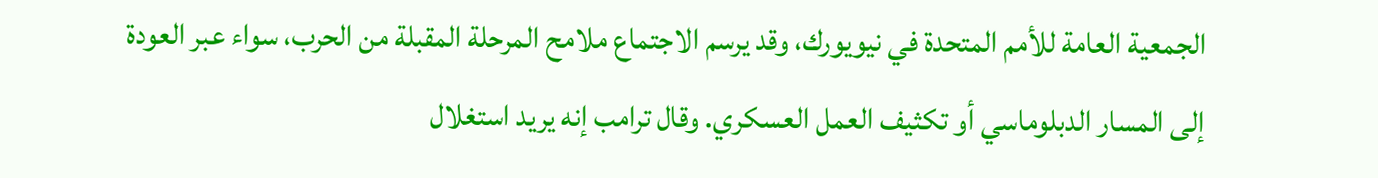الجمعية العامة للأمم المتحدة في نيويورك، وقد يرسم الاجتماع ملامح المرحلة المقبلة من الحرب، سواء عبر العودة إلى المسار الدبلوماسي أو تكثيف العمل العسكري. وقال ترامب إنه يريد استغلال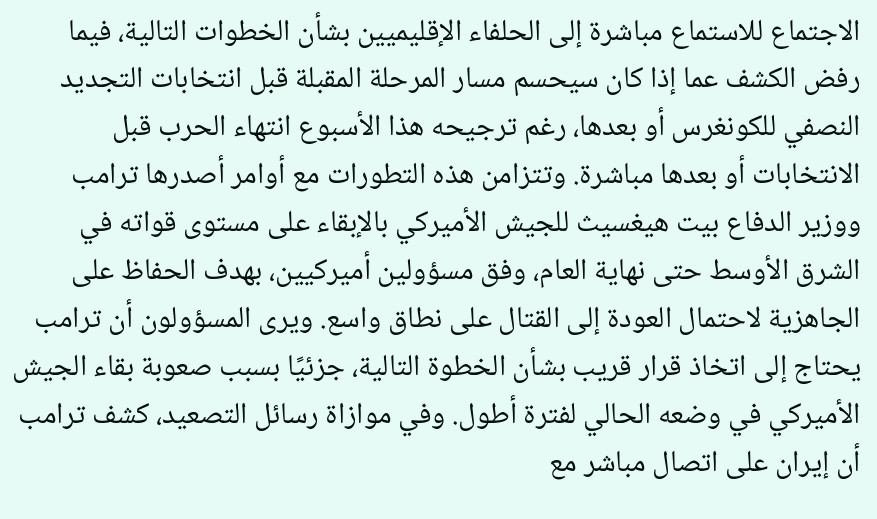الاجتماع للاستماع مباشرة إلى الحلفاء الإقليميين بشأن الخطوات التالية، فيما رفض الكشف عما إذا كان سيحسم مسار المرحلة المقبلة قبل انتخابات التجديد النصفي للكونغرس أو بعدها، رغم ترجيحه هذا الأسبوع انتهاء الحرب قبل الانتخابات أو بعدها مباشرة. وتتزامن هذه التطورات مع أوامر أصدرها ترامب ووزير الدفاع بيت هيغسيث للجيش الأميركي بالإبقاء على مستوى قواته في الشرق الأوسط حتى نهاية العام، وفق مسؤولين أميركيين، بهدف الحفاظ على الجاهزية لاحتمال العودة إلى القتال على نطاق واسع. ويرى المسؤولون أن ترامب يحتاج إلى اتخاذ قرار قريب بشأن الخطوة التالية، جزئيًا بسبب صعوبة بقاء الجيش الأميركي في وضعه الحالي لفترة أطول. وفي موازاة رسائل التصعيد، كشف ترامب أن إيران على اتصال مباشر مع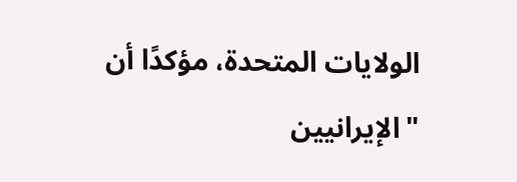الولايات المتحدة، مؤكدًا أن "الإيرانيين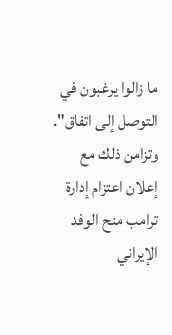ما زالوا يرغبون في التوصل إلى اتفاق". وتزامن ذلك مع إعلان اعتزام إدارة ترامب منح الوفد الإيراني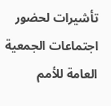تأشيرات لحضور اجتماعات الجمعية العامة للأمم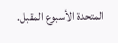المتحدة الأسبوع المقبل.